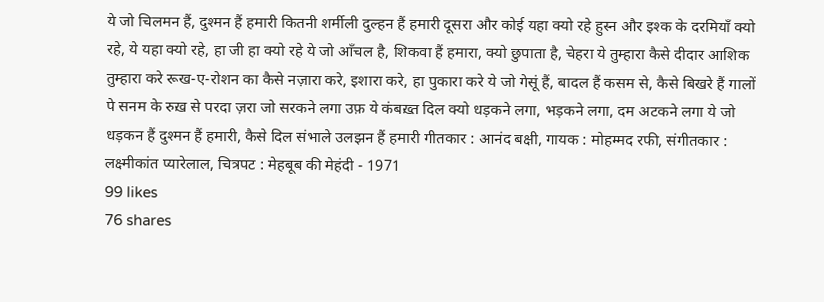ये जो चिलमन हैं, दुश्मन हैं हमारी कितनी शर्मीली दुल्हन हैं हमारी दूसरा और कोई यहा क्यो रहे हुस्न और इश्क के दरमियाँ क्यो रहे, ये यहा क्यो रहे, हा जी हा क्यो रहे ये जो आँचल है, शिकवा हैं हमारा, क्यो छुपाता है, चेहरा ये तुम्हारा कैसे दीदार आशिक तुम्हारा करे रूख-ए-रोशन का कैसे नज़ारा करे, इशारा करे, हा पुकारा करे ये जो गेसूं हैं, बादल हैं कसम से, कैसे बिखरे हैं गालों पे सनम के रुख़ से परदा ज़रा जो सरकने लगा उफ़ ये कंबख़्त दिल क्यो धड़कने लगा, भड़कने लगा, दम अटकने लगा ये जो धड़कन हैं दुश्मन हैं हमारी, कैसे दिल संभाले उलझन हैं हमारी गीतकार : आनंद बक्षी, गायक : मोहम्मद रफी, संगीतकार : लक्ष्मीकांत प्यारेलाल, चित्रपट : मेहबूब की मेहंदी - 1971
99 likes
76 shares